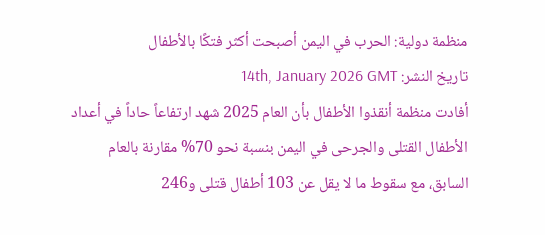منظمة دولية: الحرب في اليمن أصبحت أكثر فتكًا بالأطفال
تاريخ النشر: 14th, January 2026 GMT
أفادت منظمة أنقذوا الأطفال بأن العام 2025 شهد ارتفاعاً حاداً في أعداد الأطفال القتلى والجرحى في اليمن بنسبة نحو 70% مقارنة بالعام السابق، مع سقوط ما لا يقل عن 103 أطفال قتلى و246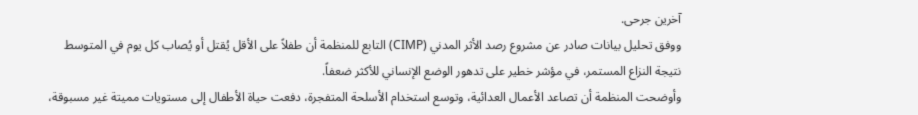آخرين جرحى.
ووفق تحليل بيانات صادر عن مشروع رصد الأثر المدني (CIMP) التابع للمنظمة أن طفلاً على الأقل يُقتل أو يُصاب كل يوم في المتوسط نتيجة النزاع المستمر، في مؤشر خطير على تدهور الوضع الإنساني للأكثر ضعفاً.
وأوضحت المنظمة أن تصاعد الأعمال العدائية، وتوسع استخدام الأسلحة المتفجرة، دفعت حياة الأطفال إلى مستويات مميتة غير مسبوقة،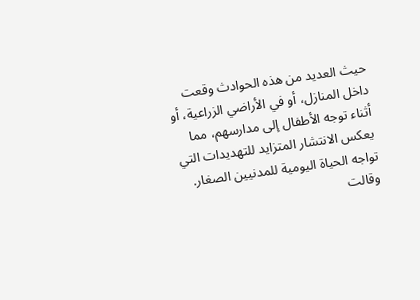حيث العديد من هذه الحوادث وقعت داخل المنازل، أو في الأراضي الزراعية، أو أثناء توجه الأطفال إلى مدارسهم، مما يعكس الانتشار المتزايد للتهديدات التي تواجه الحياة اليومية للمدنيين الصغار.
وقالت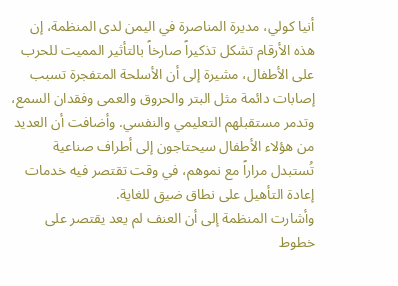أنيا كولي، مديرة المناصرة في اليمن لدى المنظمة، إن هذه الأرقام تشكل تذكيراً صارخاً بالتأثير المميت للحرب على الأطفال، مشيرة إلى أن الأسلحة المتفجرة تسبب إصابات دائمة مثل البتر والحروق والعمى وفقدان السمع، وتدمر مستقبلهم التعليمي والنفسي. وأضافت أن العديد من هؤلاء الأطفال سيحتاجون إلى أطراف صناعية تُستبدل مراراً مع نموهم، في وقت تقتصر فيه خدمات إعادة التأهيل على نطاق ضيق للغاية.
وأشارت المنظمة إلى أن العنف لم يعد يقتصر على خطوط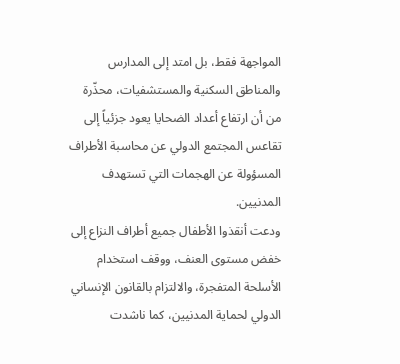المواجهة فقط، بل امتد إلى المدارس والمناطق السكنية والمستشفيات، محذّرة من أن ارتفاع أعداد الضحايا يعود جزئياً إلى تقاعس المجتمع الدولي عن محاسبة الأطراف المسؤولة عن الهجمات التي تستهدف المدنيين.
ودعت أنقذوا الأطفال جميع أطراف النزاع إلى خفض مستوى العنف، ووقف استخدام الأسلحة المتفجرة، والالتزام بالقانون الإنساني الدولي لحماية المدنيين، كما ناشدت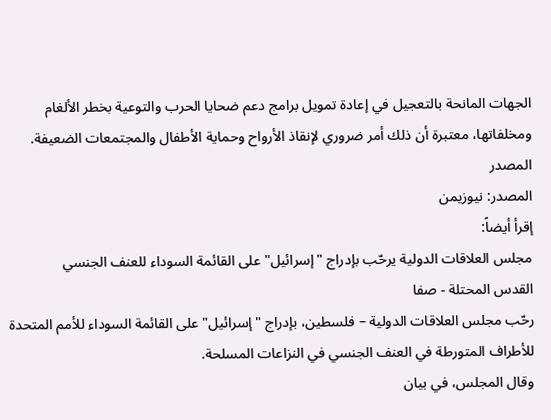الجهات المانحة بالتعجيل في إعادة تمويل برامج دعم ضحايا الحرب والتوعية بخطر الألغام ومخلفاتها، معتبرة أن ذلك أمر ضروري لإنقاذ الأرواح وحماية الأطفال والمجتمعات الضعيفة.
المصدر
المصدر: نيوزيمن
إقرأ أيضاً:
مجلس العلاقات الدولية يرحّب بإدراج "إسرائيل" على القائمة السوداء للعنف الجنسي
القدس المحتلة - صفا
رحّب مجلس العلاقات الدولية – فلسطين، بإدراج "إسرائيل" على القائمة السوداء للأمم المتحدة للأطراف المتورطة في العنف الجنسي في النزاعات المسلحة.
وقال المجلس، في بيان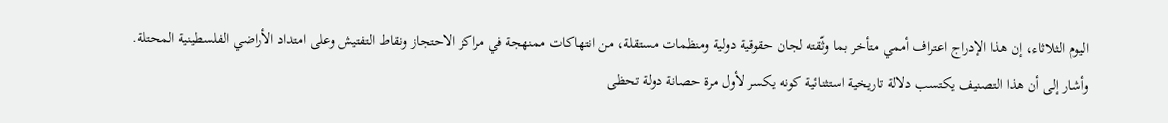اليوم الثلاثاء، إن هذا الإدراج اعتراف أممي متأخر بما وثّقته لجان حقوقية دولية ومنظمات مستقلة، من انتهاكات ممنهجة في مراكز الاحتجاز ونقاط التفتيش وعلى امتداد الأراضي الفلسطينية المحتلة.
وأشار إلى أن هذا التصنيف يكتسب دلالة تاريخية استثنائية كونه يكسر لأول مرة حصانة دولة تحظى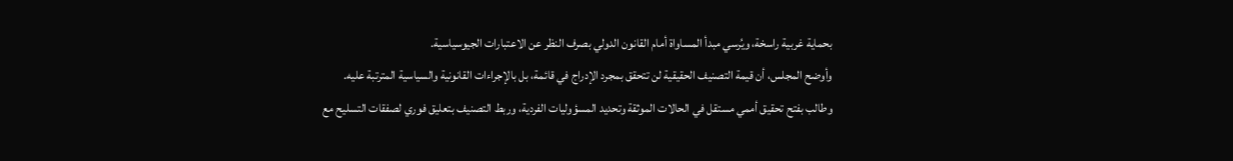بحماية غربية راسخة، ويُرسي مبدأ المساواة أمام القانون الدولي بصرف النظر عن الاعتبارات الجيوسياسية.
وأوضح المجلس، أن قيمة التصنيف الحقيقية لن تتحقق بمجرد الإدراج في قائمة، بل بالإجراءات القانونية والسياسية المترتبة عليه.
وطالب بفتح تحقيق أممي مستقل في الحالات الموثقة وتحديد المسؤوليات الفردية، وربط التصنيف بتعليق فوري لصفقات التسليح مع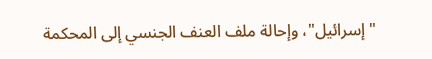"إسرائيل"، وإحالة ملف العنف الجنسي إلى المحكمة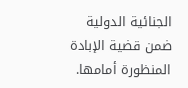الجنائية الدولية ضمن قضية الإبادة المنظورة أمامها.